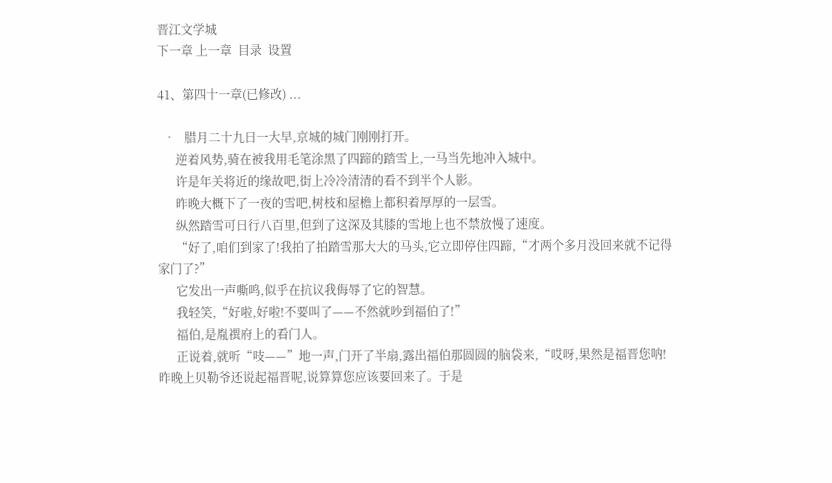晋江文学城
下一章 上一章  目录  设置

41、第四十一章(已修改) ...

  •   腊月二十九日一大早,京城的城门刚刚打开。
      逆着风势,骑在被我用毛笔涂黑了四蹄的踏雪上,一马当先地冲入城中。
      许是年关将近的缘故吧,街上冷冷清清的看不到半个人影。
      昨晚大概下了一夜的雪吧,树枝和屋檐上都积着厚厚的一层雪。
      纵然踏雪可日行八百里,但到了这深及其膝的雪地上也不禁放慢了速度。
      “好了,咱们到家了!我拍了拍踏雪那大大的马头,它立即停住四蹄,“才两个多月没回来就不记得家门了?”
      它发出一声嘶鸣,似乎在抗议我侮辱了它的智慧。
      我轻笑,“好啦,好啦!不要叫了——不然就吵到福伯了!”
      福伯,是胤禩府上的看门人。
      正说着,就听“吱——”地一声,门开了半扇,露出福伯那圆圆的脑袋来,“哎呀,果然是福晋您呐!昨晚上贝勒爷还说起福晋呢,说算算您应该要回来了。于是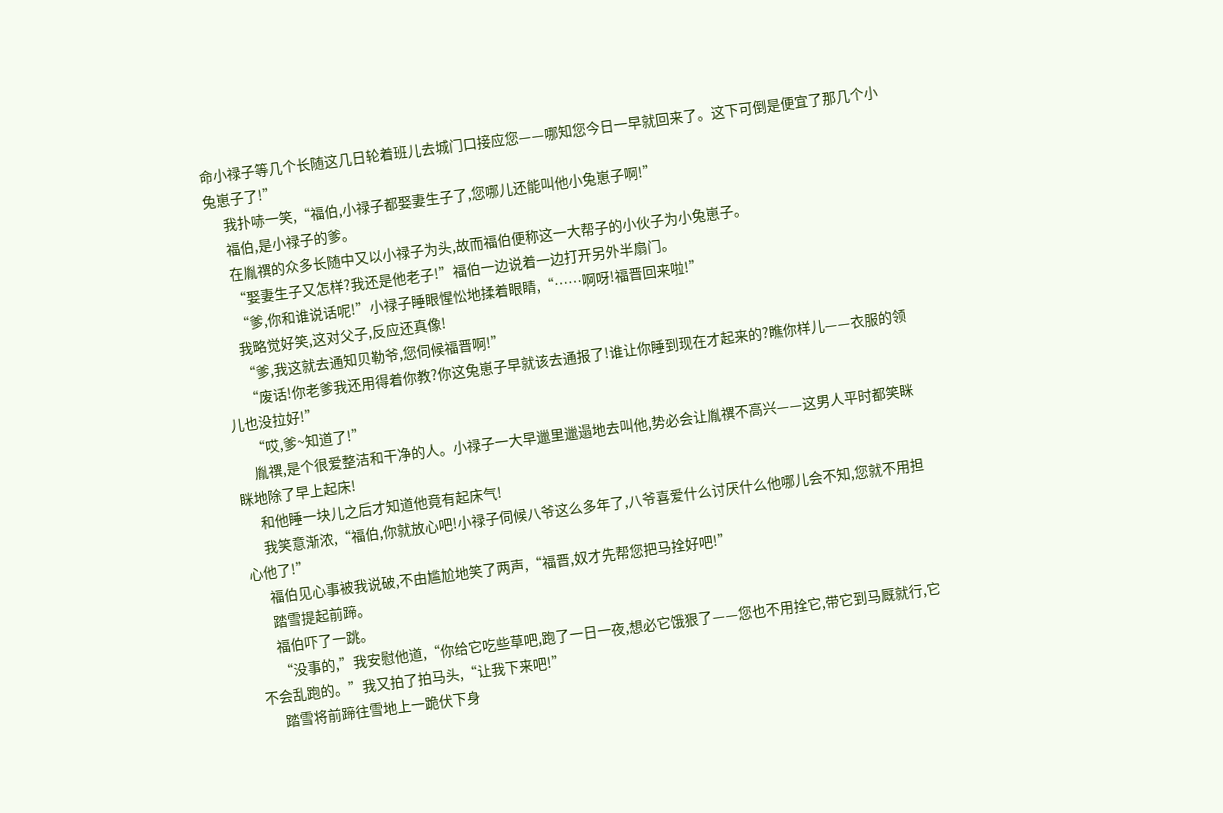命小禄子等几个长随这几日轮着班儿去城门口接应您——哪知您今日一早就回来了。这下可倒是便宜了那几个小兔崽子了!”
      我扑哧一笑,“福伯,小禄子都娶妻生子了,您哪儿还能叫他小兔崽子啊!”
      福伯,是小禄子的爹。
      在胤禩的众多长随中又以小禄子为头,故而福伯便称这一大帮子的小伙子为小兔崽子。
      “娶妻生子又怎样?我还是他老子!”福伯一边说着一边打开另外半扇门。
      “爹,你和谁说话呢!”小禄子睡眼惺忪地揉着眼睛,“……啊呀!福晋回来啦!”
      我略觉好笑,这对父子,反应还真像!
      “爹,我这就去通知贝勒爷,您伺候福晋啊!”
      “废话!你老爹我还用得着你教?你这兔崽子早就该去通报了!谁让你睡到现在才起来的?瞧你样儿——衣服的领儿也没拉好!”
      “哎,爹~知道了!”
      胤禩,是个很爱整洁和干净的人。小禄子一大早邋里邋遢地去叫他,势必会让胤禩不高兴——这男人平时都笑眯眯地除了早上起床!
      和他睡一块儿之后才知道他竟有起床气!
      我笑意渐浓,“福伯,你就放心吧!小禄子伺候八爷这么多年了,八爷喜爱什么讨厌什么他哪儿会不知,您就不用担心他了!”
      福伯见心事被我说破,不由尴尬地笑了两声,“福晋,奴才先帮您把马拴好吧!”
      踏雪提起前蹄。
      福伯吓了一跳。
      “没事的,”我安慰他道,“你给它吃些草吧,跑了一日一夜,想必它饿狠了——您也不用拴它,带它到马厩就行,它不会乱跑的。”我又拍了拍马头,“让我下来吧!”
      踏雪将前蹄往雪地上一跪伏下身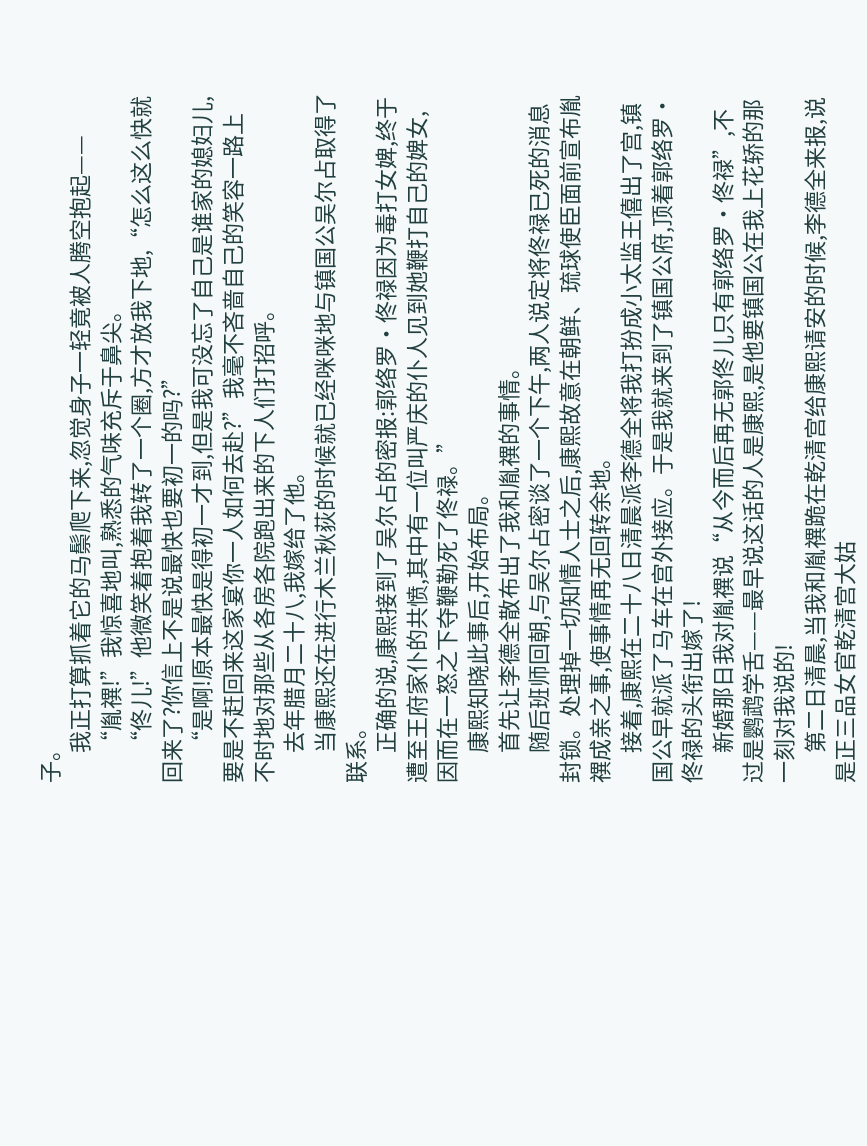子。
      我正打算抓着它的马鬃爬下来,忽觉身子一轻竟被人腾空抱起——
      “胤禩!”我惊喜地叫,熟悉的气味充斥于鼻尖。
      “佟儿!”他微笑着抱着我转了一个圈,方才放我下地,“怎么这么快就回来了?你信上不是说最快也要初一的吗?”
      “是啊!原本最快是得初一才到,但是我可没忘了自己是谁家的媳妇儿,要是不赶回来这家宴你一人如何去赴?”我毫不吝啬自己的笑容一路上不时地对那些从各房各院跑出来的下人们打招呼。
      去年腊月二十八,我嫁给了他。
      当康熙还在进行木兰秋荻的时候就已经咪咪地与镇国公吴尔占取得了联系。
      正确的说,康熙接到了吴尔占的密报:郭络罗·佟禄因为毒打女婢,终于遭至王府家仆的共愤,其中有一位叫严庆的仆人见到她鞭打自己的婢女,因而在一怒之下夺鞭勒死了佟禄。”
      康熙知晓此事后,开始布局。
      首先让李德全散布出了我和胤禩的事情。
      随后班师回朝,与吴尔占密谈了一个下午,两人说定将佟禄已死的消息封锁。处理掉一切知情人士之后,康熙故意在朝鲜、琉球使臣面前宣布胤禩成亲之事,使事情再无回转余地。
      接着,康熙在二十八日清晨派李德全将我打扮成小太监王僖出了宫,镇国公早就派了马车在宫外接应。于是我就来到了镇国公府,顶着郭络罗·佟禄的头衔出嫁了!
      新婚那日我对胤禩说“从今而后再无郭佟儿只有郭络罗·佟禄”,不过是鹦鹉学舌——最早说这话的人是康熙,是他要镇国公在我上花轿的那一刻对我说的!
      第二日清晨,当我和胤禩跪在乾清宫给康熙请安的时候,李德全来报,说是正三品女官乾清宫大姑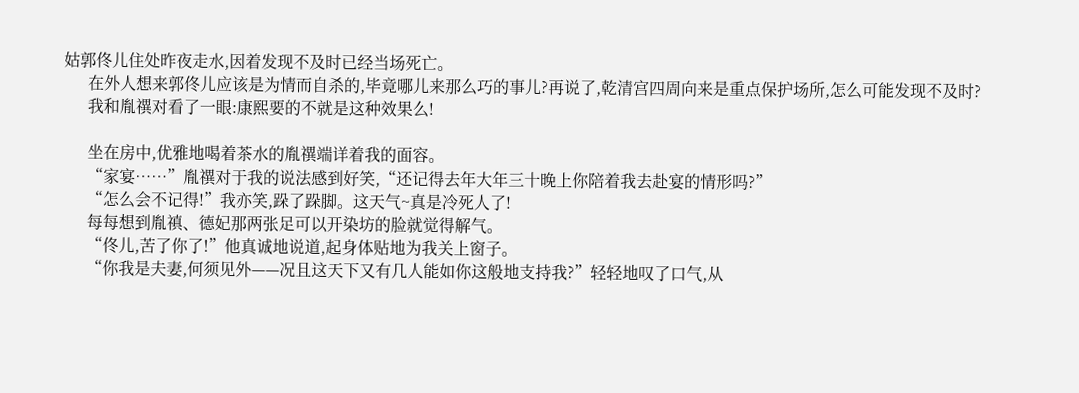姑郭佟儿住处昨夜走水,因着发现不及时已经当场死亡。
      在外人想来郭佟儿应该是为情而自杀的,毕竟哪儿来那么巧的事儿?再说了,乾清宫四周向来是重点保护场所,怎么可能发现不及时?
      我和胤禩对看了一眼:康熙要的不就是这种效果么!

      坐在房中,优雅地喝着茶水的胤禩端详着我的面容。
      “家宴……”胤禩对于我的说法感到好笑,“还记得去年大年三十晚上你陪着我去赴宴的情形吗?”
      “怎么会不记得!”我亦笑,跺了跺脚。这天气~真是冷死人了!
      每每想到胤禛、德妃那两张足可以开染坊的脸就觉得解气。
      “佟儿,苦了你了!”他真诚地说道,起身体贴地为我关上窗子。
      “你我是夫妻,何须见外——况且这天下又有几人能如你这般地支持我?”轻轻地叹了口气,从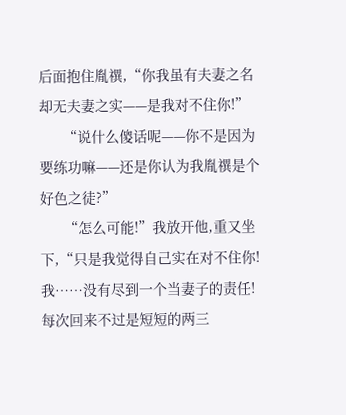后面抱住胤禩,“你我虽有夫妻之名却无夫妻之实——是我对不住你!”
      “说什么傻话呢——你不是因为要练功嘛——还是你认为我胤禩是个好色之徒?”
      “怎么可能!”我放开他,重又坐下,“只是我觉得自己实在对不住你!我……没有尽到一个当妻子的责任!每次回来不过是短短的两三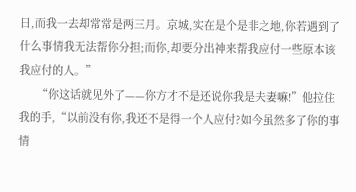日,而我一去却常常是两三月。京城,实在是个是非之地,你若遇到了什么事情我无法帮你分担;而你,却要分出神来帮我应付一些原本该我应付的人。”
      “你这话就见外了——你方才不是还说你我是夫妻嘛!”他拉住我的手,“以前没有你,我还不是得一个人应付?如今虽然多了你的事情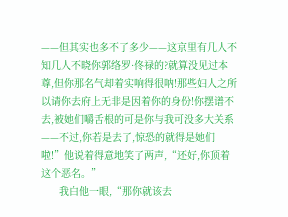——但其实也多不了多少——这京里有几人不知几人不晓你郭络罗·佟禄的?就算没见过本尊,但你那名气却着实响得很呐!那些妇人之所以请你去府上无非是因着你的身份!你摆谱不去,被她们嚼舌根的可是你与我可没多大关系——不过,你若是去了,惊恐的就得是她们啦!”他说着得意地笑了两声,“还好,你顶着这个恶名。”
      我白他一眼,“那你就该去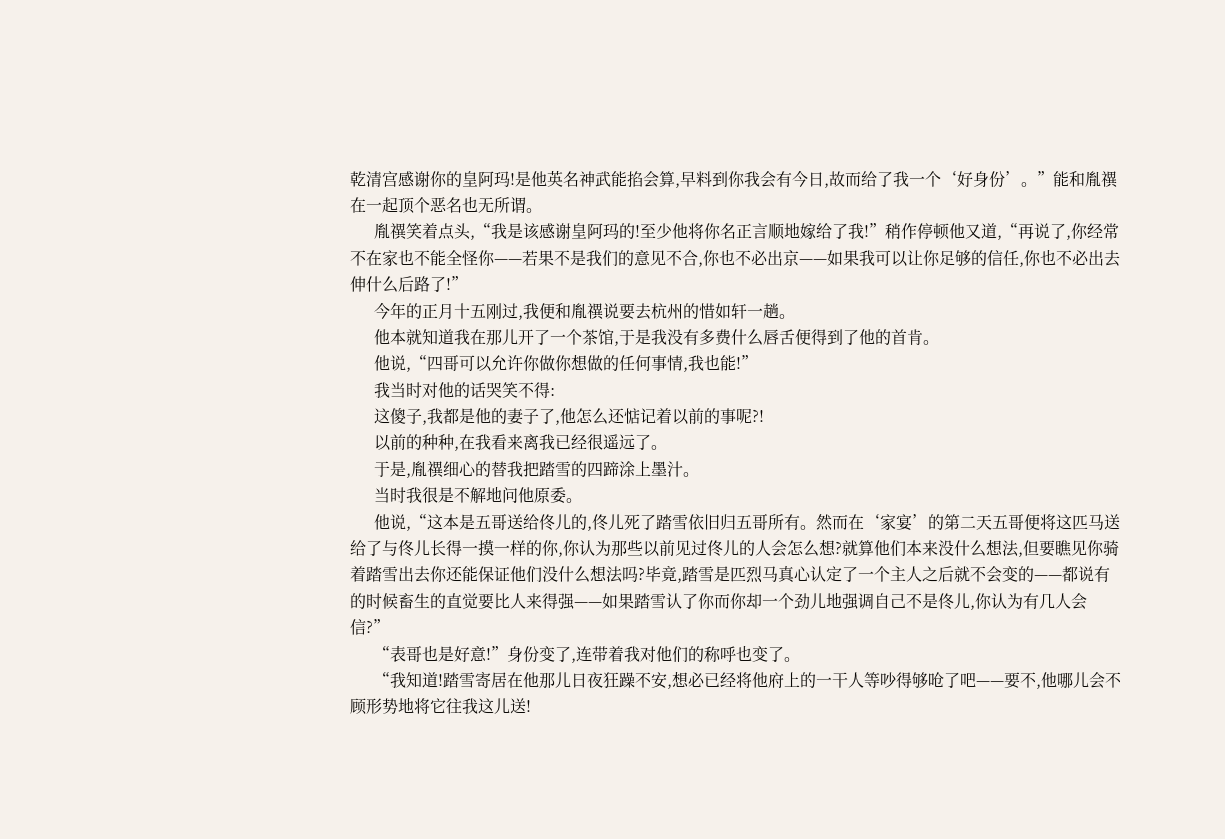乾清宫感谢你的皇阿玛!是他英名神武能掐会算,早料到你我会有今日,故而给了我一个‘好身份’。”能和胤禩在一起顶个恶名也无所谓。
      胤禩笑着点头,“我是该感谢皇阿玛的!至少他将你名正言顺地嫁给了我!”稍作停顿他又道,“再说了,你经常不在家也不能全怪你——若果不是我们的意见不合,你也不必出京——如果我可以让你足够的信任,你也不必出去伸什么后路了!”
      今年的正月十五刚过,我便和胤禩说要去杭州的惜如轩一趟。
      他本就知道我在那儿开了一个茶馆,于是我没有多费什么唇舌便得到了他的首肯。
      他说,“四哥可以允许你做你想做的任何事情,我也能!”
      我当时对他的话哭笑不得:
      这傻子,我都是他的妻子了,他怎么还惦记着以前的事呢?!
      以前的种种,在我看来离我已经很遥远了。
      于是,胤禩细心的替我把踏雪的四蹄涂上墨汁。
      当时我很是不解地问他原委。
      他说,“这本是五哥送给佟儿的,佟儿死了踏雪依旧归五哥所有。然而在‘家宴’的第二天五哥便将这匹马送给了与佟儿长得一摸一样的你,你认为那些以前见过佟儿的人会怎么想?就算他们本来没什么想法,但要瞧见你骑着踏雪出去你还能保证他们没什么想法吗?毕竟,踏雪是匹烈马真心认定了一个主人之后就不会变的——都说有的时候畜生的直觉要比人来得强——如果踏雪认了你而你却一个劲儿地强调自己不是佟儿,你认为有几人会信?”
      “表哥也是好意!”身份变了,连带着我对他们的称呼也变了。
      “我知道!踏雪寄居在他那儿日夜狂躁不安,想必已经将他府上的一干人等吵得够呛了吧——要不,他哪儿会不顾形势地将它往我这儿送!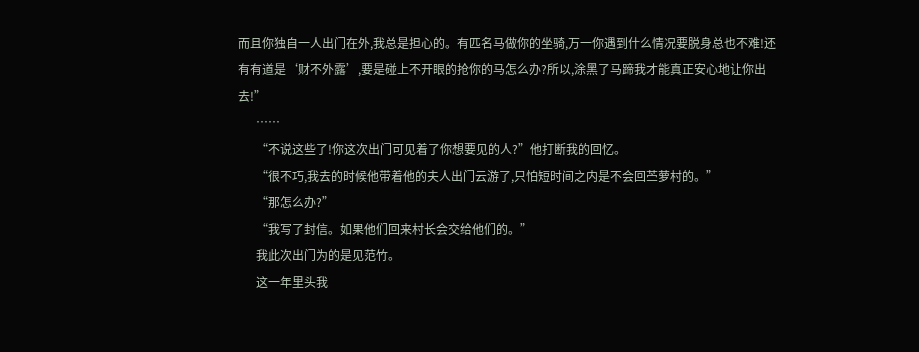而且你独自一人出门在外,我总是担心的。有匹名马做你的坐骑,万一你遇到什么情况要脱身总也不难!还有有道是‘财不外露’,要是碰上不开眼的抢你的马怎么办?所以,涂黑了马蹄我才能真正安心地让你出去!”
      ……
      “不说这些了!你这次出门可见着了你想要见的人?”他打断我的回忆。
      “很不巧,我去的时候他带着他的夫人出门云游了,只怕短时间之内是不会回苎萝村的。”
      “那怎么办?”
      “我写了封信。如果他们回来村长会交给他们的。”
      我此次出门为的是见范竹。
      这一年里头我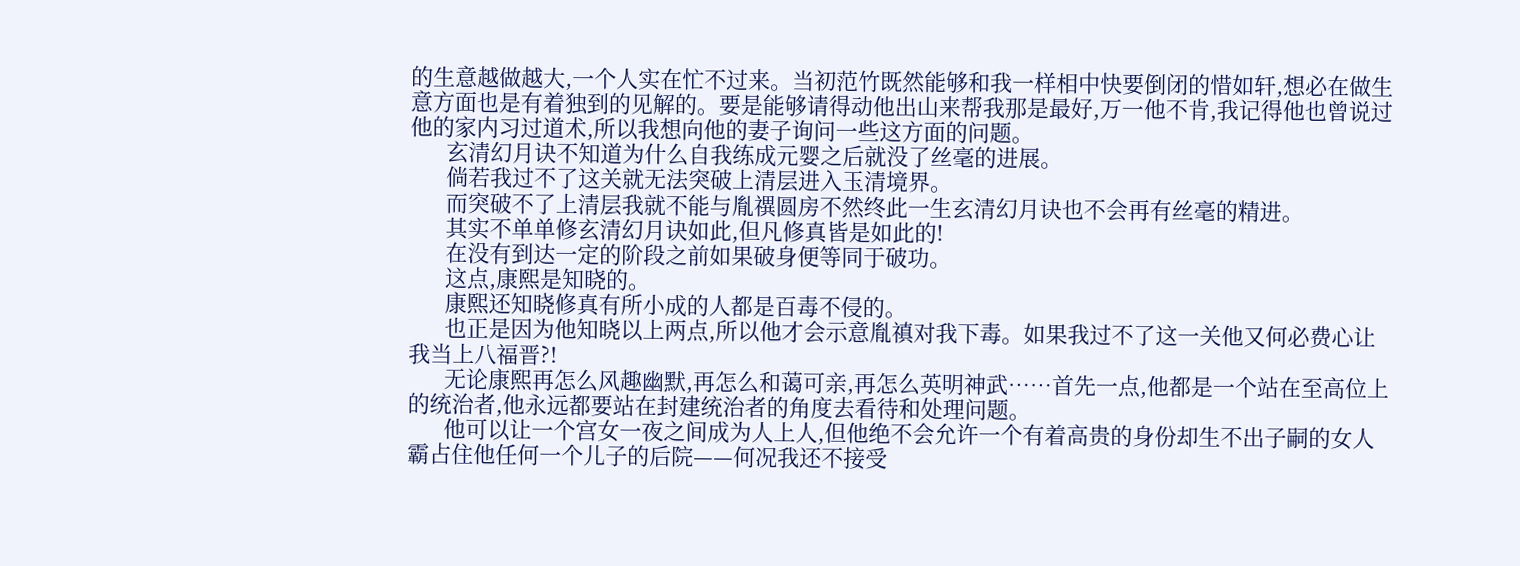的生意越做越大,一个人实在忙不过来。当初范竹既然能够和我一样相中快要倒闭的惜如轩,想必在做生意方面也是有着独到的见解的。要是能够请得动他出山来帮我那是最好,万一他不肯,我记得他也曾说过他的家内习过道术,所以我想向他的妻子询问一些这方面的问题。
      玄清幻月诀不知道为什么自我练成元婴之后就没了丝毫的进展。
      倘若我过不了这关就无法突破上清层进入玉清境界。
      而突破不了上清层我就不能与胤禩圆房不然终此一生玄清幻月诀也不会再有丝毫的精进。
      其实不单单修玄清幻月诀如此,但凡修真皆是如此的!
      在没有到达一定的阶段之前如果破身便等同于破功。
      这点,康熙是知晓的。
      康熙还知晓修真有所小成的人都是百毒不侵的。
      也正是因为他知晓以上两点,所以他才会示意胤禛对我下毒。如果我过不了这一关他又何必费心让我当上八福晋?!
      无论康熙再怎么风趣幽默,再怎么和蔼可亲,再怎么英明神武……首先一点,他都是一个站在至高位上的统治者,他永远都要站在封建统治者的角度去看待和处理问题。
      他可以让一个宫女一夜之间成为人上人,但他绝不会允许一个有着高贵的身份却生不出子嗣的女人霸占住他任何一个儿子的后院——何况我还不接受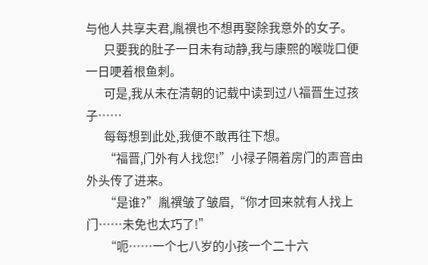与他人共享夫君,胤禩也不想再娶除我意外的女子。
      只要我的肚子一日未有动静,我与康熙的喉咙口便一日哽着根鱼刺。
      可是,我从未在清朝的记载中读到过八福晋生过孩子……
      每每想到此处,我便不敢再往下想。
      “福晋,门外有人找您!”小禄子隔着房门的声音由外头传了进来。
      “是谁?”胤禩皱了皱眉,“你才回来就有人找上门……未免也太巧了!”
      “呃……一个七八岁的小孩一个二十六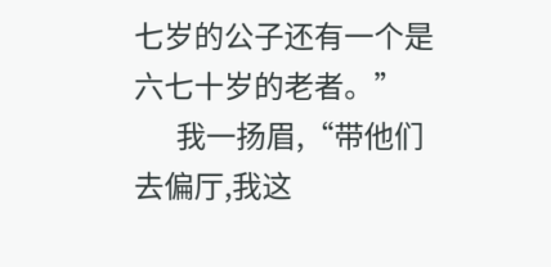七岁的公子还有一个是六七十岁的老者。”
      我一扬眉,“带他们去偏厅,我这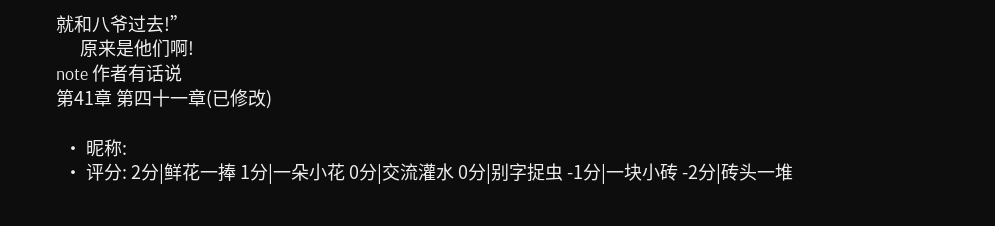就和八爷过去!”
      原来是他们啊!
note 作者有话说
第41章 第四十一章(已修改)

  • 昵称:
  • 评分: 2分|鲜花一捧 1分|一朵小花 0分|交流灌水 0分|别字捉虫 -1分|一块小砖 -2分|砖头一堆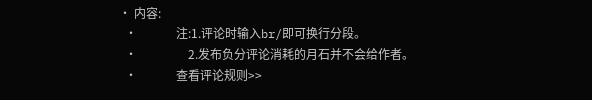• 内容:
  •             注:1.评论时输入br/即可换行分段。
  •                 2.发布负分评论消耗的月石并不会给作者。
  •             查看评论规则>>